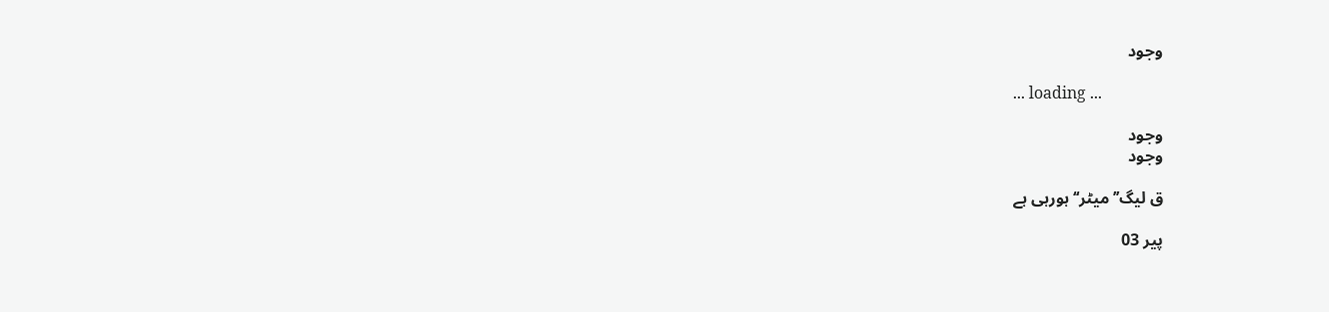وجود

... loading ...

وجود
وجود

ق لیگ’’ میٹر‘‘ ہورہی ہے

پیر 03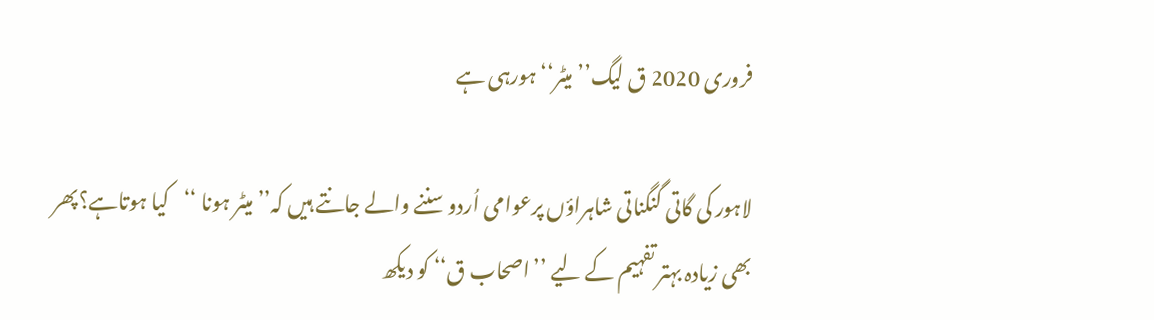فروری 2020 ق لیگ’’ میٹر‘‘ ہورہی ہے

لاہور کی گاتی گنگناتی شاہراؤں پرعوامی اُردو سننے والے جانتے ہیں کہ’’ میٹر ہونا ‘‘کیا ہوتاہے؟پھر بھی زیادہ بہتر تفہیم کے لیے ’’اصحاب ق‘‘ کو دیکھ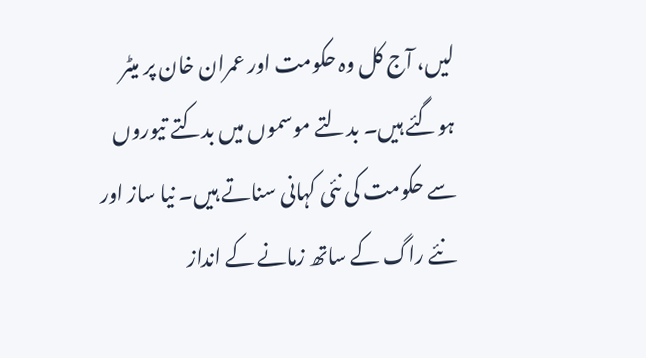لیں، آج کل وہ حکومت اور عمران خان پر میٹر ہوگئے ہیں۔ بدلتے موسموں میں بدکتے تیوروں سے حکومت کی نئی کہانی سناتے ہیں۔ نیا ساز اور نئے راگ کے ساتھ زمانے کے انداز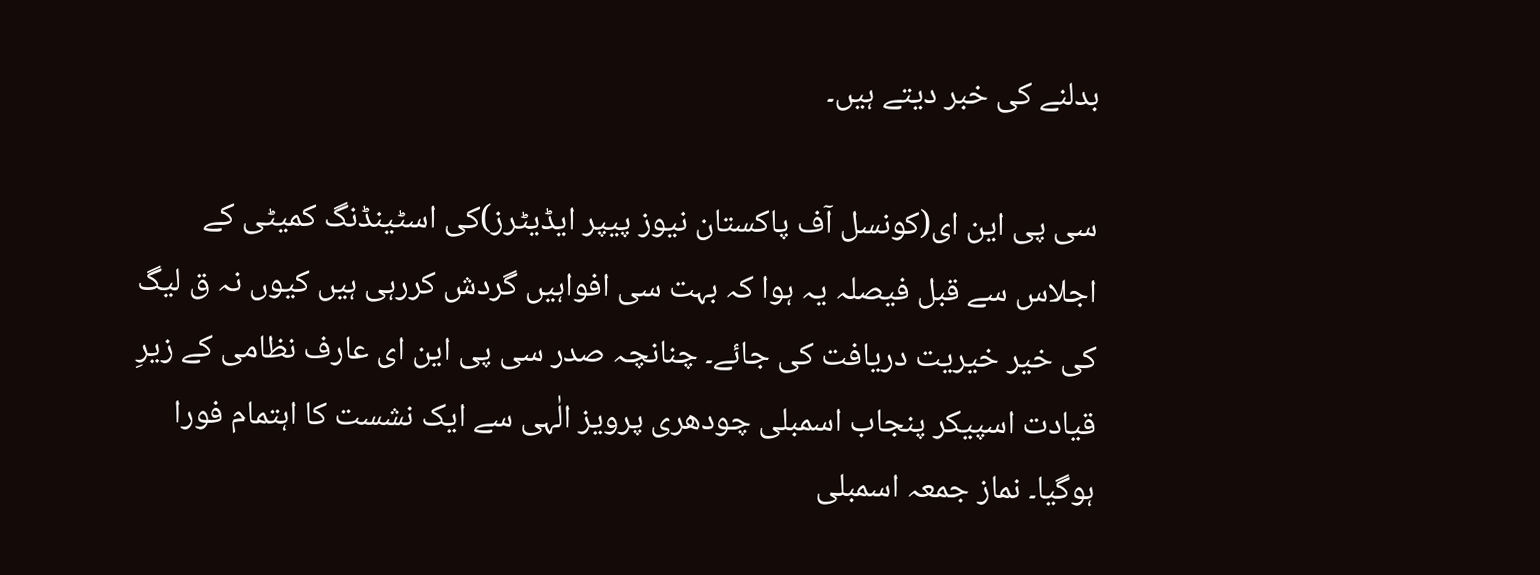بدلنے کی خبر دیتے ہیں۔

سی پی این ای(کونسل آف پاکستان نیوز پیپر ایڈیٹرز)کی اسٹینڈنگ کمیٹی کے اجلاس سے قبل فیصلہ یہ ہوا کہ بہت سی افواہیں گردش کررہی ہیں کیوں نہ ق لیگ کی خیر خیریت دریافت کی جائے۔ چنانچہ صدر سی پی این ای عارف نظامی کے زیرِ قیادت اسپیکر پنجاب اسمبلی چودھری پرویز الٰہی سے ایک نشست کا اہتمام فورا ہوگیا۔ نماز جمعہ اسمبلی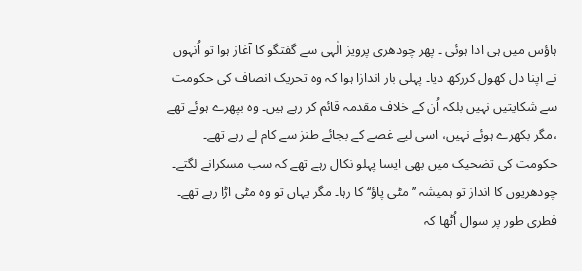ہاؤس میں ہی ادا ہوئی ۔ پھر چودھری پرویز الٰہی سے گفتگو کا آغاز ہوا تو اُنہوں نے اپنا دل کھول کررکھ دیا۔ پہلی بار اندازا ہوا کہ وہ تحریک انصاف کی حکومت سے شکایتیں نہیں بلکہ اُن کے خلاف مقدمہ قائم کر رہے ہیں۔ وہ بپھرے ہوئے تھے ،مگر بکھرے ہوئے نہیں، اسی لیے غصے کے بجائے طنز سے کام لے رہے تھے۔ حکومت کی تضحیک میں بھی ایسا پہلو نکال رہے تھے کہ سب مسکرانے لگتے۔ چودھریوں کا انداز تو ہمیشہ ’’مٹی پاؤ‘‘ کا رہا۔ مگر یہاں تو وہ مٹی اڑا رہے تھے۔ فطری طور پر سوال اُٹھا کہ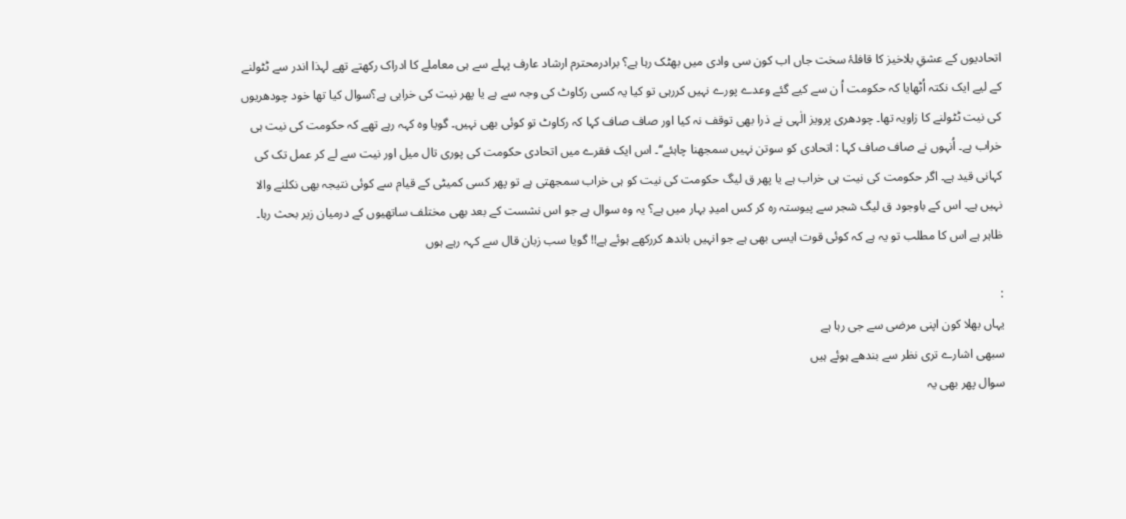اتحادیوں کے عشقِ بلاخیز کا قافلۂ سخت جاں اب کون سی وادی میں بھٹک رہا ہے؟ برادرمحترم ارشاد عارف پہلے سے ہی معاملے کا ادراک رکھتے تھے لہذا اندر سے ٹٹولنے کے لیے ایک نکتہ اُٹھایا کہ حکومت اُ ن سے کیے گئے وعدے پورے نہیں کررہی تو کیا یہ کسی رکاوٹ کی وجہ سے ہے یا پھر نیت کی خرابی ہے؟سوال کیا تھا خود چودھریوں کی نیت ٹٹولنے کا زاویہ تھا۔ چودھری پرویز الٰہی نے ذرا بھی توقف نہ کیا اور صاف صاف کہا کہ رکاوٹ تو کوئی بھی نہیں۔ گویا وہ کہہ رہے تھے کہ حکومت کی نیت ہی خراب ہے۔ اُنہوں نے صاف صاف کہا : اتحادی کو سوتن نہیں سمجھنا چاہئے‘‘۔ اس ایک فقرے میں اتحادی حکومت کی پوری تال میل اور نیت سے لے کر عمل تک کی کہانی قید ہے۔ اگر حکومت کی نیت ہی خراب ہے یا پھر ق لیگ حکومت کی نیت کو ہی خراب سمجھتی ہے تو پھر کسی کمیٹی کے قیام سے کوئی نتیجہ بھی نکلنے والا نہیں ہے۔ اس کے باوجود ق لیگ شجر سے پیوستہ رہ کر کس امیدِ بہار میں ہے؟ یہ وہ سوال ہے جو اس نشست کے بعد بھی مختلف ساتھیوں کے درمیان زیر بحث رہا۔ ظاہر ہے اس کا مطلب تو یہ ہے کہ کوئی قوت ایسی بھی ہے جو انہیں باندھ کررکھے ہوئے ہے!! گویا سب زبان قال سے کہہ رہے ہوں

:
یہاں بھلا کون اپنی مرضی سے جی رہا ہے
سبھی اشارے تری نظر سے بندھے ہوئے ہیں
سوال پھر بھی یہ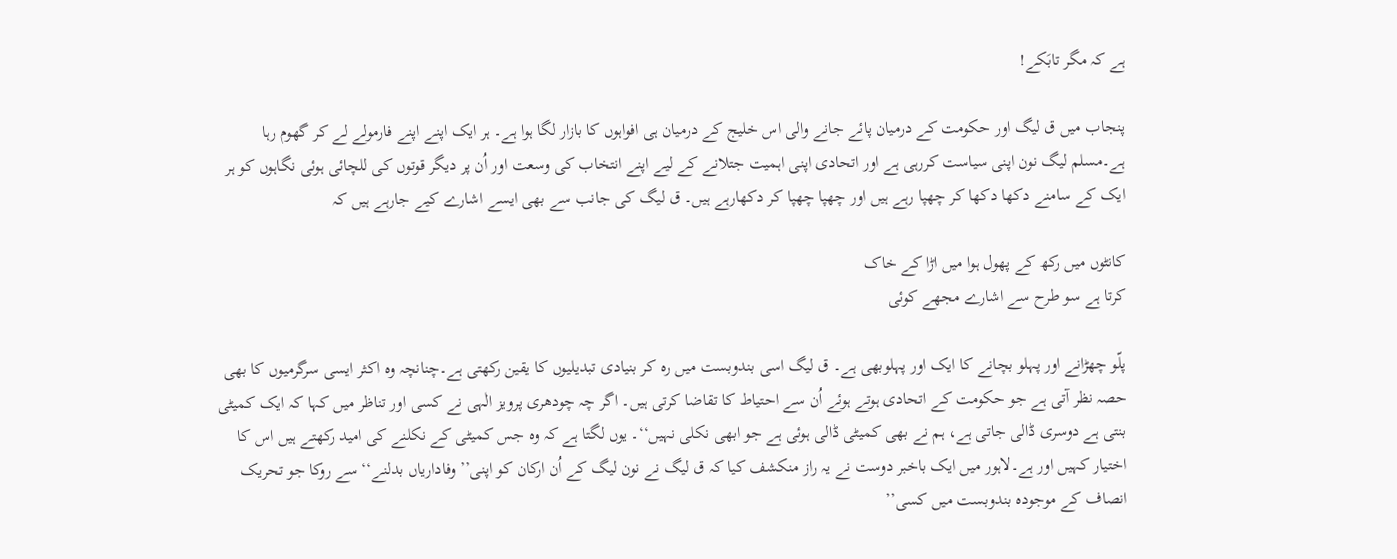ہے کہ مگر تابَکے!

پنجاب میں ق لیگ اور حکومت کے درمیان پائے جانے والی اس خلیج کے درمیان ہی افواہوں کا بازار لگا ہوا ہے۔ ہر ایک اپنے اپنے فارمولے لے کر گھوم رہا ہے۔مسلم لیگ نون اپنی سیاست کررہی ہے اور اتحادی اپنی اہمیت جتلانے کے لیے اپنے انتخاب کی وسعت اور اُن پر دیگر قوتوں کی للچائی ہوئی نگاہوں کو ہر ایک کے سامنے دکھا دکھا کر چھپا رہے ہیں اور چھپا چھپا کر دکھارہے ہیں۔ ق لیگ کی جانب سے بھی ایسے اشارے کیے جارہے ہیں کہ

کانٹوں میں رکھ کے پھول ہوا میں اڑا کے خاک
کرتا ہے سو طرح سے اشارے مجھے کوئی

پلّو چھڑانے اور پہلو بچانے کا ایک اور پہلوبھی ہے۔ ق لیگ اسی بندوبست میں رہ کر بنیادی تبدیلیوں کا یقین رکھتی ہے۔چنانچہ وہ اکثر ایسی سرگرمیوں کا بھی حصہ نظر آتی ہے جو حکومت کے اتحادی ہوتے ہوئے اُن سے احتیاط کا تقاضا کرتی ہیں۔ اگر چہ چودھری پرویز الٰہی نے کسی اور تناظر میں کہا کہ ایک کمیٹی بنتی ہے دوسری ڈالی جاتی ہے، ہم نے بھی کمیٹی ڈالی ہوئی ہے جو ابھی نکلی نہیں‘‘۔ یوں لگتا ہے کہ وہ جس کمیٹی کے نکلنے کی امید رکھتے ہیں اس کا اختیار کہیں اور ہے۔لاہور میں ایک باخبر دوست نے یہ راز منکشف کیا کہ ق لیگ نے نون لیگ کے اُن ارکان کو اپنی’’ وفاداریاں بدلنے‘‘ سے روکا جو تحریک انصاف کے موجودہ بندوبست میں کسی’’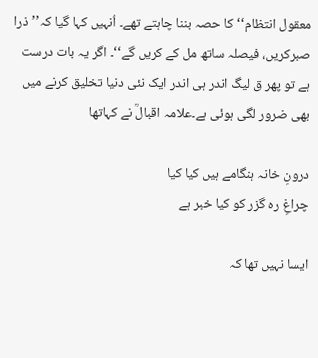معقول انتظام‘‘ کا حصہ بننا چاہتے تھے۔ اُنہیں کہا گیا کہ’’ ذرا صبرکریں، فیصلہ ساتھ مل کے کریں گے‘‘۔ اگر یہ بات درست ہے تو پھر ق لیگ اندر ہی اندر ایک نئی دنیا تخلیق کرنے میں بھی ضرور لگی ہوئی ہے۔علامہ اقبالؒ نے کہاتھا

درونِ خانہ ہنگامے ہیں کیا کیا
چراغِ رہ گزر کو کیا خبر ہے

ایسا نہیں تھا کہ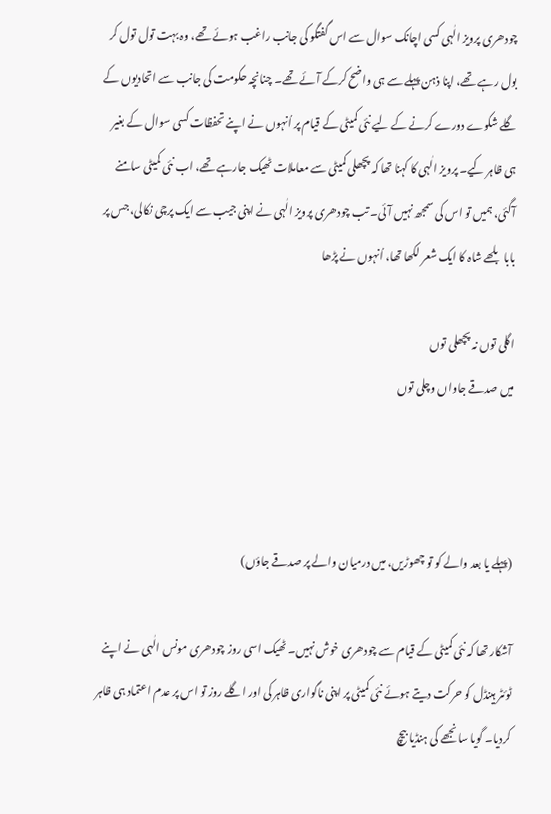چودھری پرویز الٰہی کسی اچانک سوال سے اس گفتگو کی جانب راغب ہوئے تھے، وہ بہت تول تول کر بول رہے تھے، اپنا ذہن پہلے سے ہی واضح کرکے آئے تھے۔ چنانچہ حکومت کی جانب سے اتحادیوں کے گلے شکوے دورے کرنے کے لیے نئی کمیٹی کے قیام پر اُنہوں نے اپنے تحفظات کسی سوال کے بغیر ہی ظاہر کیے۔ پرویز الٰہی کا کہنا تھا کہ پچھلی کمیٹی سے معاملات ٹھیک جارہے تھے، اب نئی کمیٹی سامنے آگئی، ہمیں تو اس کی سمجھ نہیں آئی۔ تب چودھری پرویز الٰہی نے اپنی جیب سے ایک پرچی نکالی، جس پر بابا بلھے شاہ کا ایک شعر لکھا تھا، اُنہوں نے پڑھا

اگلی توں نہ پچھلی توں
میں صدقے جاواں وچلی توں



(پہلے یا بعد والے کو تو چھوڑیں، میں درمیان والے پر صدقے جاؤں)

آشکار تھا کہ نئی کمیٹی کے قیام سے چودھری خوش نہیں۔ ٹھیک اسی روز چودھری مونس الٰہی نے اپنے ٹوئٹر ہینڈل کو حرکت دیتے ہوئے نئی کمیٹی پر اپنی ناگواری ظاہر کی اور اگلے روز تو اس پر عدم اعتماد ہی ظاہر کردیا۔ گویا سانجھے کی ہنڈیا بیچ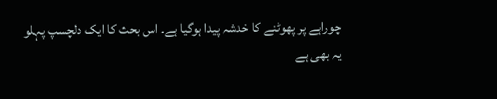چوراہے پر پھوٹنے کا خدشہ پیدا ہوگیا ہے۔ اس بحث کا ایک دلچسپ پہلو یہ بھی ہے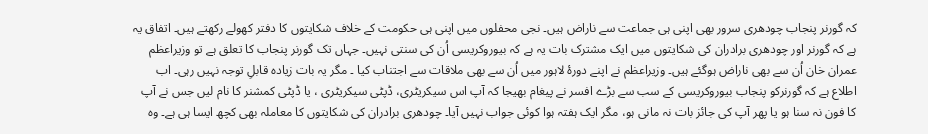کہ گورنر پنجاب چودھری سرور بھی اپنی ہی جماعت سے ناراض ہیں۔ نجی محفلوں میں اپنی ہی حکومت کے خلاف شکایتوں کا دفتر کھولے رکھتے ہیں۔ اتفاق یہ ہے کہ گورنر اور چودھری برادران کی شکایتوں میں ایک مشترک بات یہ ہے کہ بیوروکریسی اُن کی سنتی نہیں۔ جہاں تک گورنر پنجاب کا تعلق ہے تو وزیراعظم عمران خان اُن سے بھی ناراض ہوگئے ہیں۔ وزیراعظم نے اپنے دورۂ لاہور میں اُن سے بھی ملاقات سے اجتناب کیا ۔ مگر یہ بات زیادہ قابلِ توجہ نہیں رہی۔ اب اطلاع ہے کہ گورنرکو پنجاب بیوروکریسی کے سب سے بڑے افسر نے پیغام بھیجا کہ آپ اس سیکریٹری، ڈپٹی سیکریٹری ، یا ڈپٹی کمشنر کا نام لیں جس نے آپ کا فون نہ سنا ہو یا پھر آپ کی جائز بات نہ مانی ہو، مگر ایک ہفتہ ہوا کوئی جواب نہیں آیا۔ چودھری برادران کی شکایتوں کا معاملہ بھی کچھ ایسا ہی ہے۔ وہ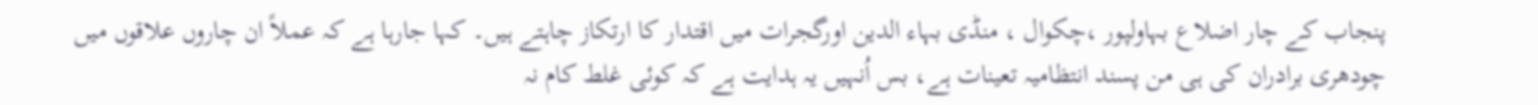پنجاب کے چار اضلاع بہاولپور ،چکوال ، منڈی بہاء الدین اورگجرات میں اقتدار کا ارتکاز چاہتے ہیں۔ کہا جارہا ہے کہ عملاً ان چاروں علاقوں میں چودھری برادران کی ہی من پسند انتظامیہ تعینات ہے، بس اُنہیں یہ ہدایت ہے کہ کوئی غلط کام نہ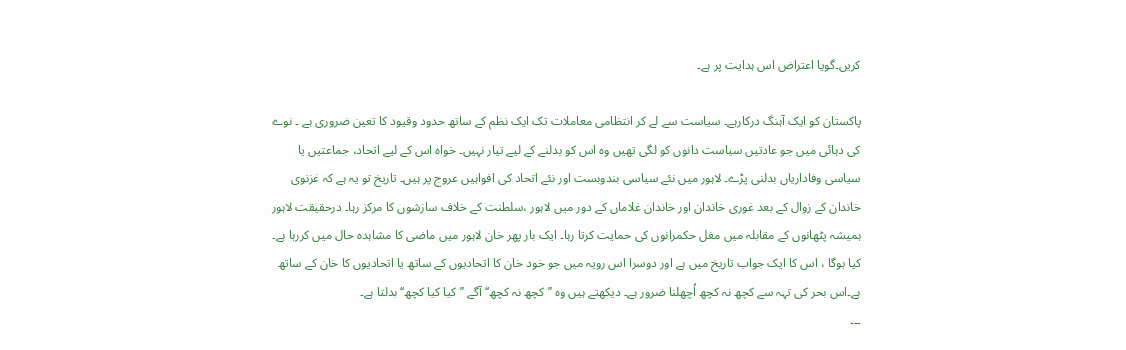کریں۔گویا اعتراض اس ہدایت پر ہے۔

پاکستان کو ایک آہنگ درکارہے۔ سیاست سے لے کر انتظامی معاملات تک ایک نظم کے ساتھ حدود وقیود کا تعین ضروری ہے ۔ نوے کی دہائی میں جو عادتیں سیاست دانوں کو لگی تھیں وہ اس کو بدلنے کے لیے تیار نہیں۔ خواہ اس کے لیے اتحاد، جماعتیں یا سیاسی وفاداریاں بدلنی پڑے۔ لاہور میں نئے سیاسی بندوبست اور نئے اتحاد کی افواہیں عروج پر ہیں۔ تاریخ تو یہ ہے کہ غزنوی خاندان کے زوال کے بعد غوری خاندان اور خاندان غلاماں کے دور میں لاہور ،سلطنت کے خلاف سازشوں کا مرکز رہا۔ درحقیقت لاہور ہمیشہ پٹھانوں کے مقابلہ میں مغل حکمرانوں کی حمایت کرتا رہا۔ ایک بار پھر خان لاہور میں ماضی کا مشاہدہ حال میں کررہا ہے۔ کیا ہوگا ، اس کا ایک جواب تاریخ میں ہے اور دوسرا اس رویہ میں جو خود خان کا اتحادیوں کے ساتھ یا اتحادیوں کا خان کے ساتھ ہے۔اس بحر کی تہہ سے کچھ نہ کچھ اُچھلنا ضرور ہے۔ دیکھتے ہیں وہ ’’کچھ نہ کچھ‘‘ آگے ’’کیا کیا کچھ‘‘بدلتا ہے۔
۔۔۔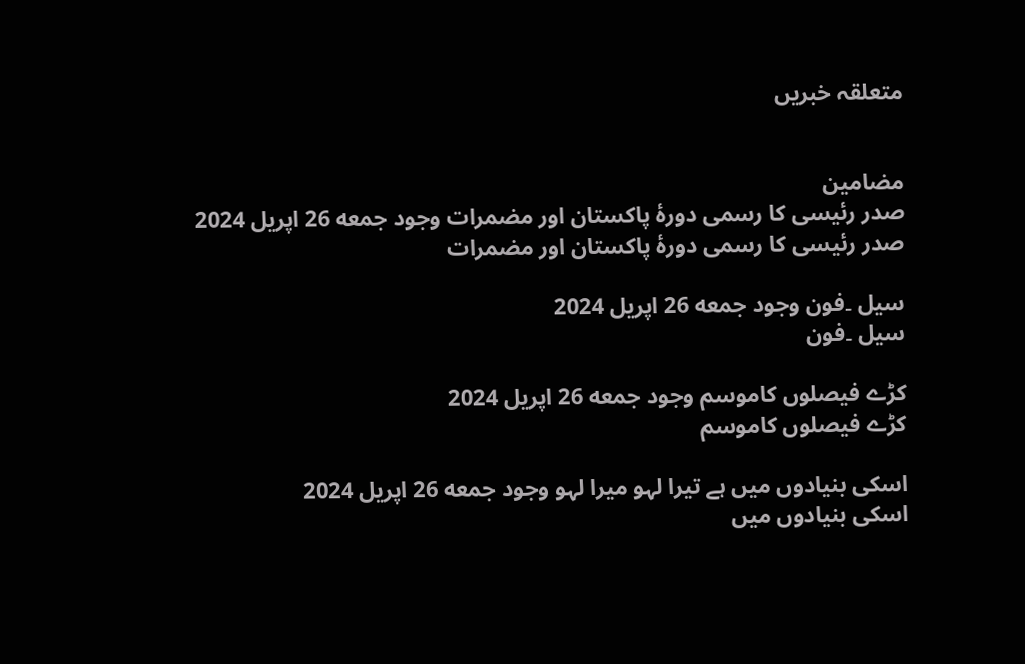متعلقہ خبریں


مضامین
صدر رئیسی کا رسمی دورۂ پاکستان اور مضمرات وجود جمعه 26 اپریل 2024
صدر رئیسی کا رسمی دورۂ پاکستان اور مضمرات

سیل ۔فون وجود جمعه 26 اپریل 2024
سیل ۔فون

کڑے فیصلوں کاموسم وجود جمعه 26 اپریل 2024
کڑے فیصلوں کاموسم

اسکی بنیادوں میں ہے تیرا لہو میرا لہو وجود جمعه 26 اپریل 2024
اسکی بنیادوں میں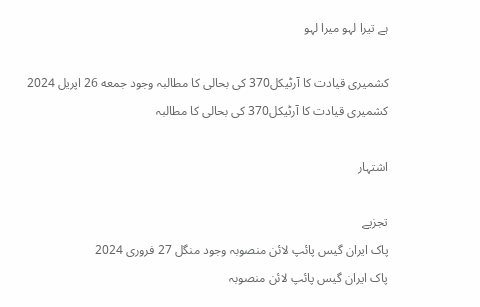ہے تیرا لہو میرا لہو

کشمیری قیادت کا آرٹیکل370 کی بحالی کا مطالبہ وجود جمعه 26 اپریل 2024
کشمیری قیادت کا آرٹیکل370 کی بحالی کا مطالبہ

اشتہار

تجزیے
پاک ایران گیس پائپ لائن منصوبہ وجود منگل 27 فروری 2024
پاک ایران گیس پائپ لائن منصوبہ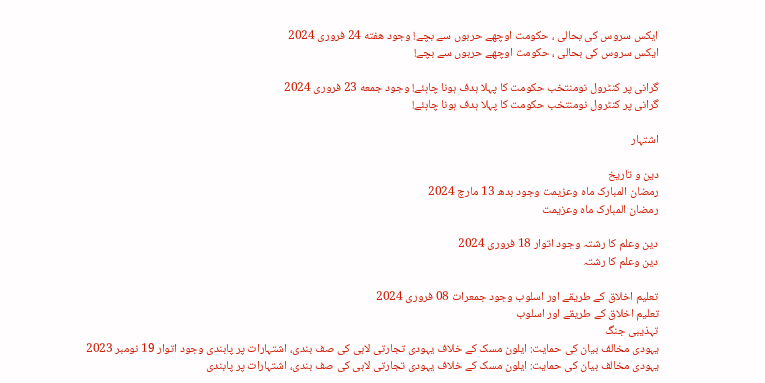ایکس سروس کی بحالی ، حکومت اوچھے حربوں سے بچے! وجود هفته 24 فروری 2024
ایکس سروس کی بحالی ، حکومت اوچھے حربوں سے بچے!

گرانی پر کنٹرول نومنتخب حکومت کا پہلا ہدف ہونا چاہئے! وجود جمعه 23 فروری 2024
گرانی پر کنٹرول نومنتخب حکومت کا پہلا ہدف ہونا چاہئے!

اشتہار

دین و تاریخ
رمضان المبارک ماہ وعزیمت وجود بدھ 13 مارچ 2024
رمضان المبارک ماہ وعزیمت

دین وعلم کا رشتہ وجود اتوار 18 فروری 2024
دین وعلم کا رشتہ

تعلیم اخلاق کے طریقے اور اسلوب وجود جمعرات 08 فروری 2024
تعلیم اخلاق کے طریقے اور اسلوب
تہذیبی جنگ
یہودی مخالف بیان کی حمایت: ایلون مسک کے خلاف یہودی تجارتی لابی کی صف بندی، اشتہارات پر پابندی وجود اتوار 19 نومبر 2023
یہودی مخالف بیان کی حمایت: ایلون مسک کے خلاف یہودی تجارتی لابی کی صف بندی، اشتہارات پر پابندی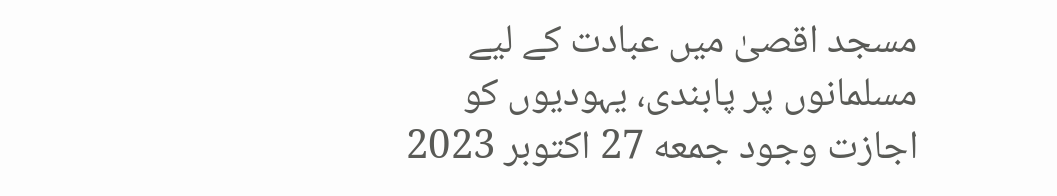مسجد اقصیٰ میں عبادت کے لیے مسلمانوں پر پابندی، یہودیوں کو اجازت وجود جمعه 27 اکتوبر 2023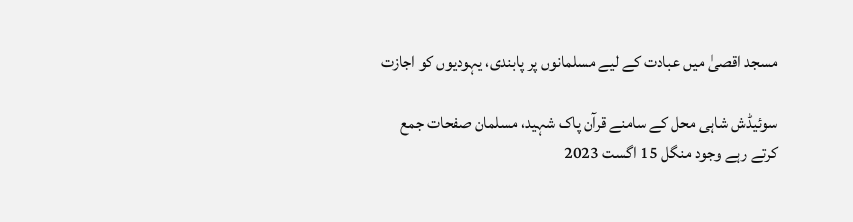مسجد اقصیٰ میں عبادت کے لیے مسلمانوں پر پابندی، یہودیوں کو اجازت

سوئیڈش شاہی محل کے سامنے قرآن پاک شہید، مسلمان صفحات جمع کرتے رہے وجود منگل 15 اگست 2023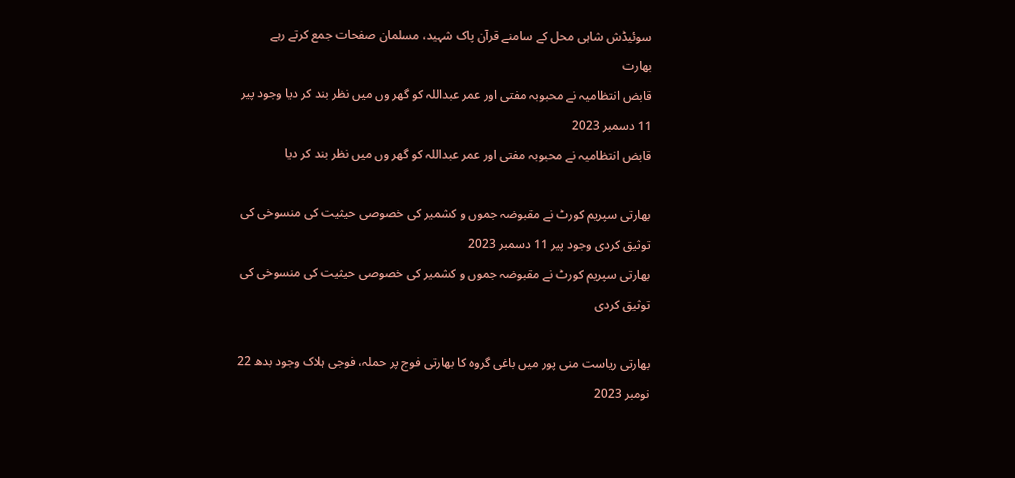سوئیڈش شاہی محل کے سامنے قرآن پاک شہید، مسلمان صفحات جمع کرتے رہے
بھارت
قابض انتظامیہ نے محبوبہ مفتی اور عمر عبداللہ کو گھر وں میں نظر بند کر دیا وجود پیر 11 دسمبر 2023
قابض انتظامیہ نے محبوبہ مفتی اور عمر عبداللہ کو گھر وں میں نظر بند کر دیا

بھارتی سپریم کورٹ نے مقبوضہ جموں و کشمیر کی خصوصی حیثیت کی منسوخی کی توثیق کردی وجود پیر 11 دسمبر 2023
بھارتی سپریم کورٹ نے مقبوضہ جموں و کشمیر کی خصوصی حیثیت کی منسوخی کی توثیق کردی

بھارتی ریاست منی پور میں باغی گروہ کا بھارتی فوج پر حملہ، فوجی ہلاک وجود بدھ 22 نومبر 2023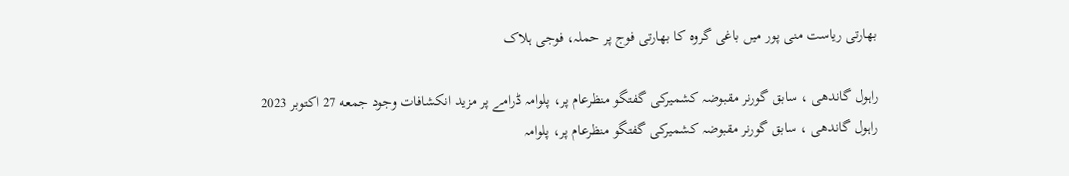بھارتی ریاست منی پور میں باغی گروہ کا بھارتی فوج پر حملہ، فوجی ہلاک

راہول گاندھی ، سابق گورنر مقبوضہ کشمیرکی گفتگو منظرعام پر، پلوامہ ڈرامے پر مزید انکشافات وجود جمعه 27 اکتوبر 2023
راہول گاندھی ، سابق گورنر مقبوضہ کشمیرکی گفتگو منظرعام پر، پلوامہ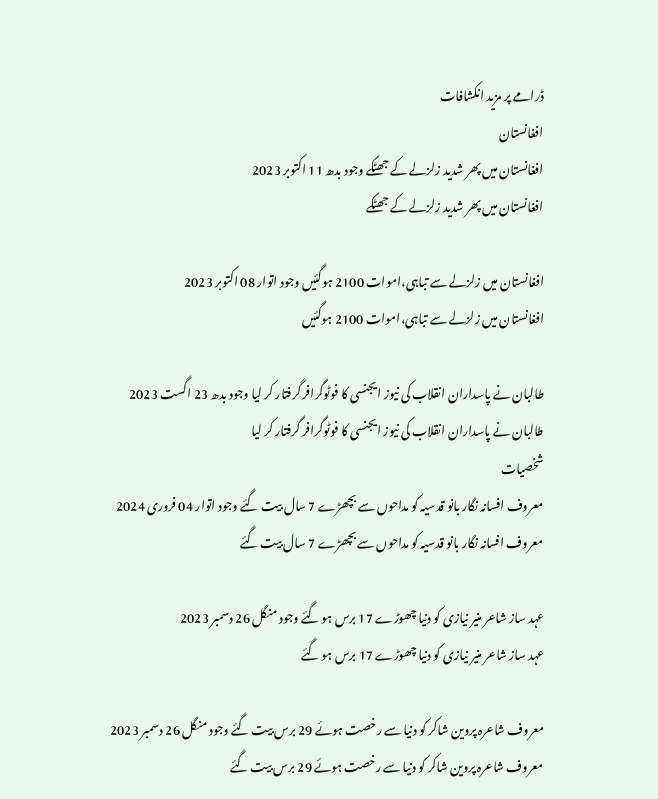ڈرامے پر مزید انکشافات
افغانستان
افغانستان میں پھر شدید زلزلے کے جھٹکے وجود بدھ 11 اکتوبر 2023
افغانستان میں پھر شدید زلزلے کے جھٹکے

افغانستان میں زلزلے سے تباہی،اموات 2100 ہوگئیں وجود اتوار 08 اکتوبر 2023
افغانستان میں زلزلے سے تباہی،اموات 2100 ہوگئیں

طالبان نے پاسداران انقلاب کی نیوز ایجنسی کا فوٹوگرافر گرفتار کر لیا وجود بدھ 23 اگست 2023
طالبان نے پاسداران انقلاب کی نیوز ایجنسی کا فوٹوگرافر گرفتار کر لیا
شخصیات
معروف افسانہ نگار بانو قدسیہ کو مداحوں سے بچھڑے 7 سال بیت گئے وجود اتوار 04 فروری 2024
معروف افسانہ نگار بانو قدسیہ کو مداحوں سے بچھڑے 7 سال بیت گئے

عہد ساز شاعر منیر نیازی کو دنیا چھوڑے 17 برس ہو گئے وجود منگل 26 دسمبر 2023
عہد ساز شاعر منیر نیازی کو دنیا چھوڑے 17 برس ہو گئے

معروف شاعرہ پروین شاکر کو دنیا سے رخصت ہوئے 29 برس بیت گئے وجود منگل 26 دسمبر 2023
معروف شاعرہ پروین شاکر کو دنیا سے رخصت ہوئے 29 برس بیت گئے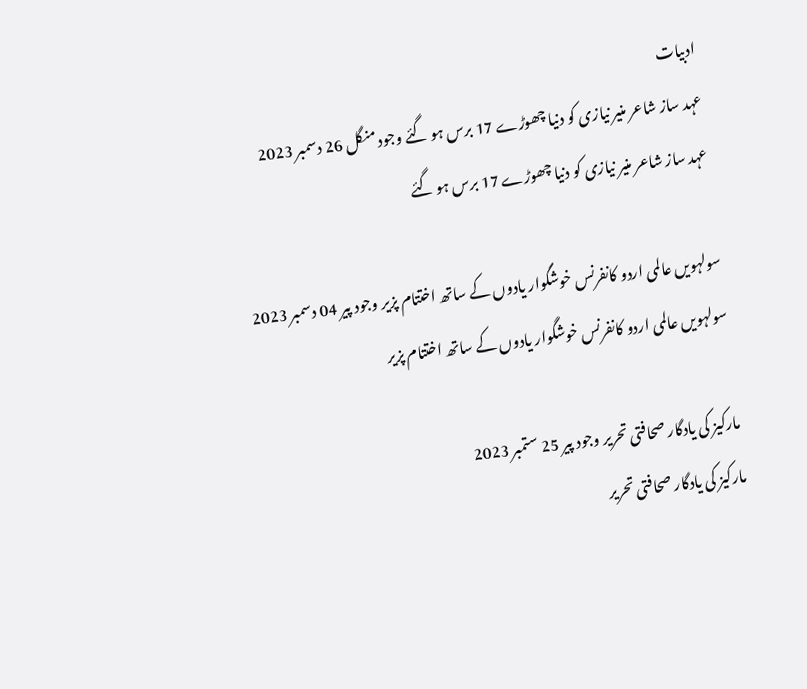ادبیات
عہد ساز شاعر منیر نیازی کو دنیا چھوڑے 17 برس ہو گئے وجود منگل 26 دسمبر 2023
عہد ساز شاعر منیر نیازی کو دنیا چھوڑے 17 برس ہو گئے

سولہویں عالمی اردو کانفرنس خوشگوار یادوں کے ساتھ اختتام پزیر وجود پیر 04 دسمبر 2023
سولہویں عالمی اردو کانفرنس خوشگوار یادوں کے ساتھ اختتام پزیر

مارکیز کی یادگار صحافتی تحریر وجود پیر 25 ستمبر 2023
مارکیز کی یادگار صحافتی تحریر